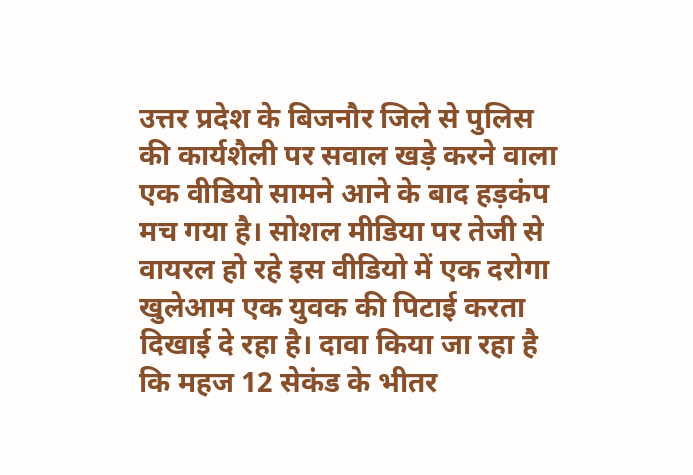उत्तर प्रदेश के बिजनौर जिले से पुलिस की कार्यशैली पर सवाल खड़े करने वाला एक वीडियो सामने आने के बाद हड़कंप मच गया है। सोशल मीडिया पर तेजी से वायरल हो रहे इस वीडियो में एक दरोगा खुलेआम एक युवक की पिटाई करता दिखाई दे रहा है। दावा किया जा रहा है कि महज 12 सेकंड के भीतर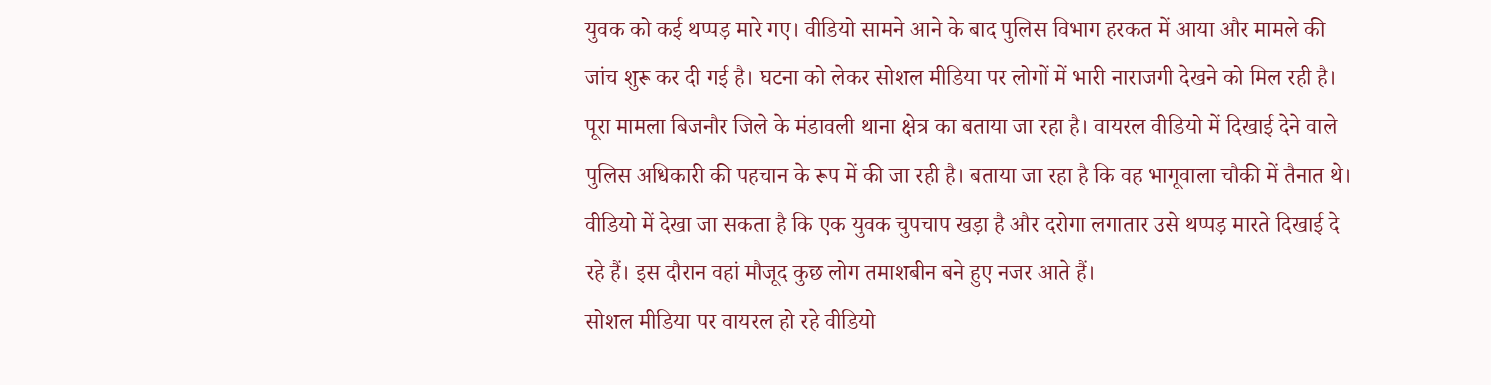युवक को कई थप्पड़ मारे गए। वीडियो सामने आने के बाद पुलिस विभाग हरकत में आया और मामले की जांच शुरू कर दी गई है। घटना को लेकर सोशल मीडिया पर लोगों में भारी नाराजगी देखने को मिल रही है।
पूरा मामला बिजनौर जिले के मंडावली थाना क्षेत्र का बताया जा रहा है। वायरल वीडियो में दिखाई देने वाले पुलिस अधिकारी की पहचान के रूप में की जा रही है। बताया जा रहा है कि वह भागूवाला चौकी में तैनात थे। वीडियो में देखा जा सकता है कि एक युवक चुपचाप खड़ा है और दरोगा लगातार उसे थप्पड़ मारते दिखाई दे रहे हैं। इस दौरान वहां मौजूद कुछ लोग तमाशबीन बने हुए नजर आते हैं।
सोशल मीडिया पर वायरल हो रहे वीडियो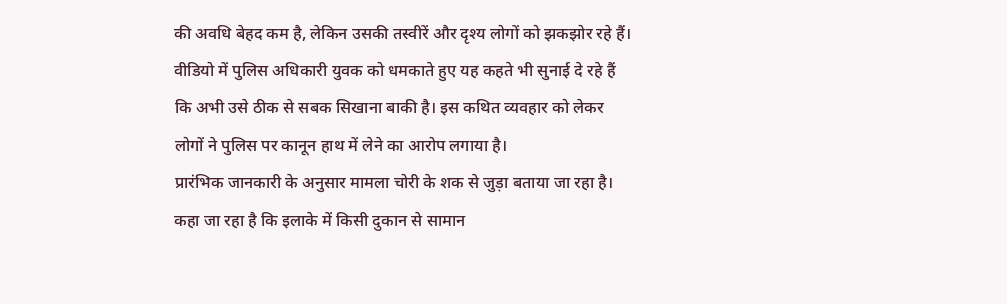की अवधि बेहद कम है, लेकिन उसकी तस्वीरें और दृश्य लोगों को झकझोर रहे हैं। वीडियो में पुलिस अधिकारी युवक को धमकाते हुए यह कहते भी सुनाई दे रहे हैं कि अभी उसे ठीक से सबक सिखाना बाकी है। इस कथित व्यवहार को लेकर लोगों ने पुलिस पर कानून हाथ में लेने का आरोप लगाया है।
प्रारंभिक जानकारी के अनुसार मामला चोरी के शक से जुड़ा बताया जा रहा है। कहा जा रहा है कि इलाके में किसी दुकान से सामान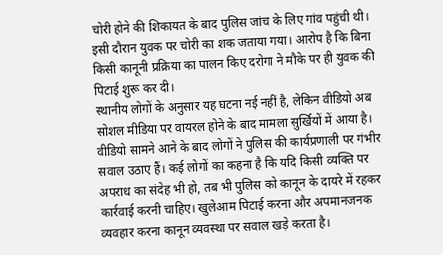चोरी होने की शिकायत के बाद पुलिस जांच के लिए गांव पहुंची थी। इसी दौरान युवक पर चोरी का शक जताया गया। आरोप है कि बिना किसी कानूनी प्रक्रिया का पालन किए दरोगा ने मौके पर ही युवक की पिटाई शुरू कर दी।
स्थानीय लोगों के अनुसार यह घटना नई नहीं है, लेकिन वीडियो अब सोशल मीडिया पर वायरल होने के बाद मामला सुर्खियों में आया है। वीडियो सामने आने के बाद लोगों ने पुलिस की कार्यप्रणाली पर गंभीर सवाल उठाए हैं। कई लोगों का कहना है कि यदि किसी व्यक्ति पर अपराध का संदेह भी हो, तब भी पुलिस को कानून के दायरे में रहकर कार्रवाई करनी चाहिए। खुलेआम पिटाई करना और अपमानजनक व्यवहार करना कानून व्यवस्था पर सवाल खड़े करता है।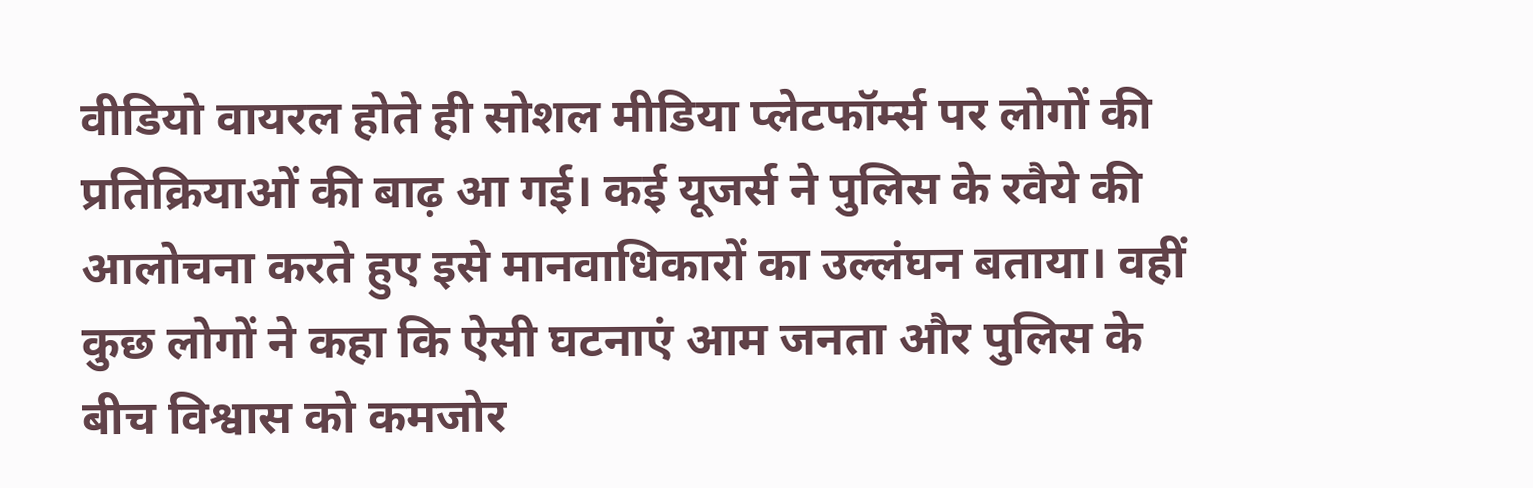वीडियो वायरल होते ही सोशल मीडिया प्लेटफॉर्म्स पर लोगों की प्रतिक्रियाओं की बाढ़ आ गई। कई यूजर्स ने पुलिस के रवैये की आलोचना करते हुए इसे मानवाधिकारों का उल्लंघन बताया। वहीं कुछ लोगों ने कहा कि ऐसी घटनाएं आम जनता और पुलिस के बीच विश्वास को कमजोर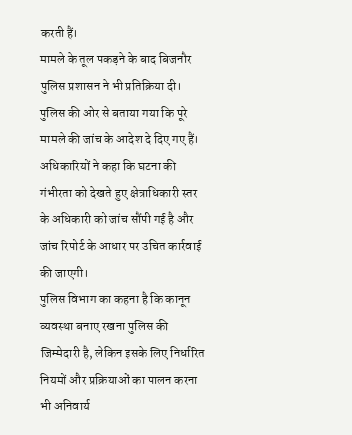करती हैं।
मामले के तूल पकड़ने के बाद बिजनौर पुलिस प्रशासन ने भी प्रतिक्रिया दी। पुलिस की ओर से बताया गया कि पूरे मामले की जांच के आदेश दे दिए गए हैं। अधिकारियों ने कहा कि घटना की गंभीरता को देखते हुए क्षेत्राधिकारी स्तर के अधिकारी को जांच सौंपी गई है और जांच रिपोर्ट के आधार पर उचित कार्रवाई की जाएगी।
पुलिस विभाग का कहना है कि कानून व्यवस्था बनाए रखना पुलिस की जिम्मेदारी है, लेकिन इसके लिए निर्धारित नियमों और प्रक्रियाओं का पालन करना भी अनिवार्य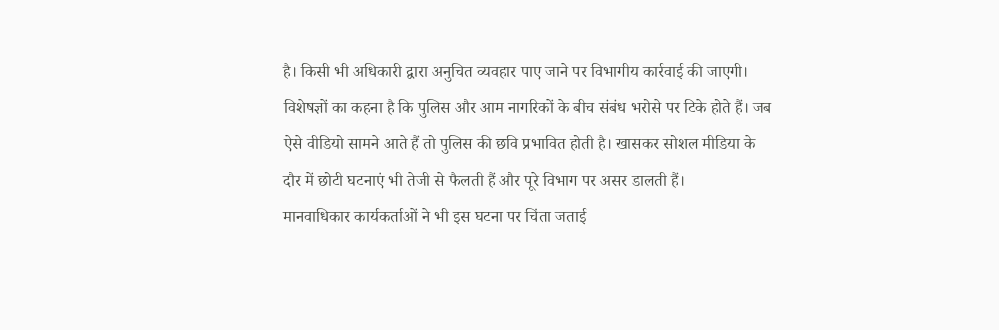है। किसी भी अधिकारी द्वारा अनुचित व्यवहार पाए जाने पर विभागीय कार्रवाई की जाएगी।
विशेषज्ञों का कहना है कि पुलिस और आम नागरिकों के बीच संबंध भरोसे पर टिके होते हैं। जब ऐसे वीडियो सामने आते हैं तो पुलिस की छवि प्रभावित होती है। खासकर सोशल मीडिया के दौर में छोटी घटनाएं भी तेजी से फैलती हैं और पूरे विभाग पर असर डालती हैं।
मानवाधिकार कार्यकर्ताओं ने भी इस घटना पर चिंता जताई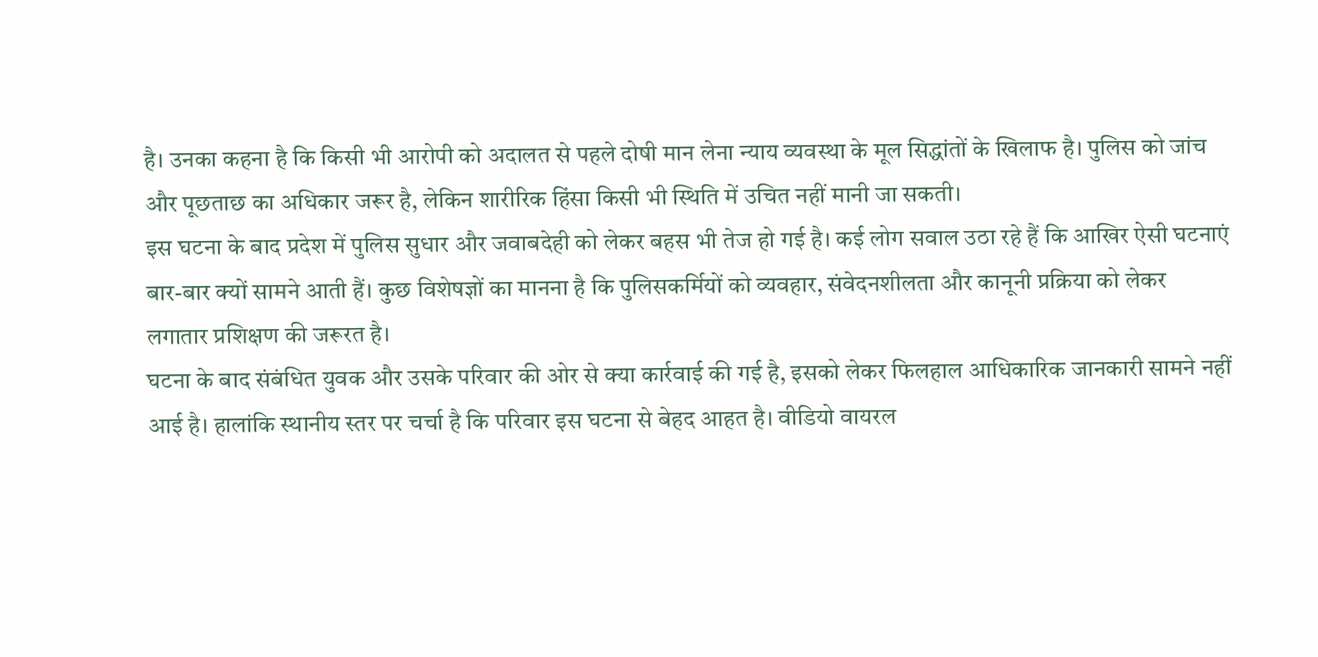है। उनका कहना है कि किसी भी आरोपी को अदालत से पहले दोषी मान लेना न्याय व्यवस्था के मूल सिद्धांतों के खिलाफ है। पुलिस को जांच और पूछताछ का अधिकार जरूर है, लेकिन शारीरिक हिंसा किसी भी स्थिति में उचित नहीं मानी जा सकती।
इस घटना के बाद प्रदेश में पुलिस सुधार और जवाबदेही को लेकर बहस भी तेज हो गई है। कई लोग सवाल उठा रहे हैं कि आखिर ऐसी घटनाएं बार-बार क्यों सामने आती हैं। कुछ विशेषज्ञों का मानना है कि पुलिसकर्मियों को व्यवहार, संवेदनशीलता और कानूनी प्रक्रिया को लेकर लगातार प्रशिक्षण की जरूरत है।
घटना के बाद संबंधित युवक और उसके परिवार की ओर से क्या कार्रवाई की गई है, इसको लेकर फिलहाल आधिकारिक जानकारी सामने नहीं आई है। हालांकि स्थानीय स्तर पर चर्चा है कि परिवार इस घटना से बेहद आहत है। वीडियो वायरल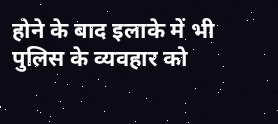होने के बाद इलाके में भी पुलिस के व्यवहार को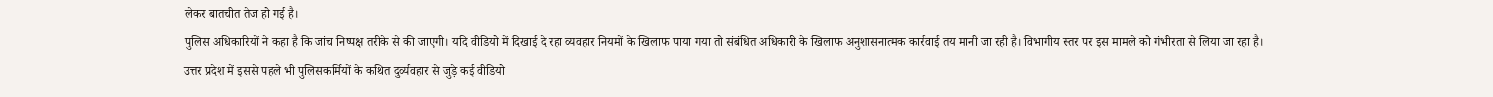लेकर बातचीत तेज हो गई है।
पुलिस अधिकारियों ने कहा है कि जांच निष्पक्ष तरीके से की जाएगी। यदि वीडियो में दिखाई दे रहा व्यवहार नियमों के खिलाफ पाया गया तो संबंधित अधिकारी के खिलाफ अनुशासनात्मक कार्रवाई तय मानी जा रही है। विभागीय स्तर पर इस मामले को गंभीरता से लिया जा रहा है।
उत्तर प्रदेश में इससे पहले भी पुलिसकर्मियों के कथित दुर्व्यवहार से जुड़े कई वीडियो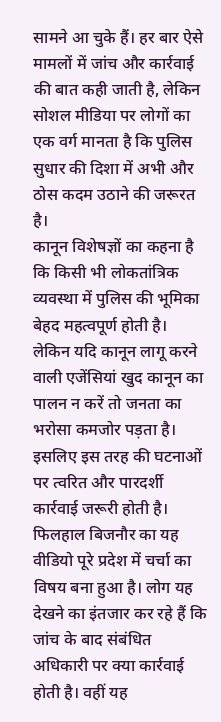सामने आ चुके हैं। हर बार ऐसे मामलों में जांच और कार्रवाई की बात कही जाती है, लेकिन सोशल मीडिया पर लोगों का एक वर्ग मानता है कि पुलिस सुधार की दिशा में अभी और ठोस कदम उठाने की जरूरत है।
कानून विशेषज्ञों का कहना है कि किसी भी लोकतांत्रिक व्यवस्था में पुलिस की भूमिका बेहद महत्वपूर्ण होती है। लेकिन यदि कानून लागू करने वाली एजेंसियां खुद कानून का पालन न करें तो जनता का भरोसा कमजोर पड़ता है। इसलिए इस तरह की घटनाओं पर त्वरित और पारदर्शी कार्रवाई जरूरी होती है।
फिलहाल बिजनौर का यह वीडियो पूरे प्रदेश में चर्चा का विषय बना हुआ है। लोग यह देखने का इंतजार कर रहे हैं कि जांच के बाद संबंधित अधिकारी पर क्या कार्रवाई होती है। वहीं यह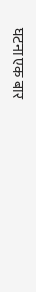घटना एक बार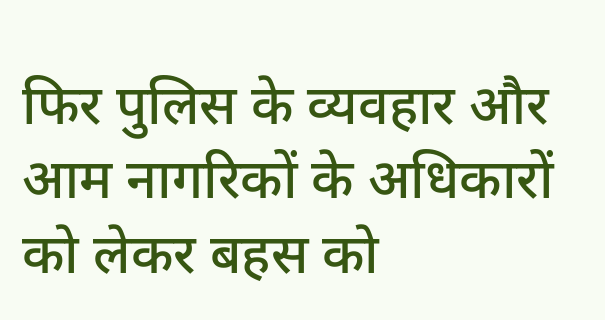फिर पुलिस के व्यवहार और आम नागरिकों के अधिकारों को लेकर बहस को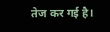तेज कर गई है।